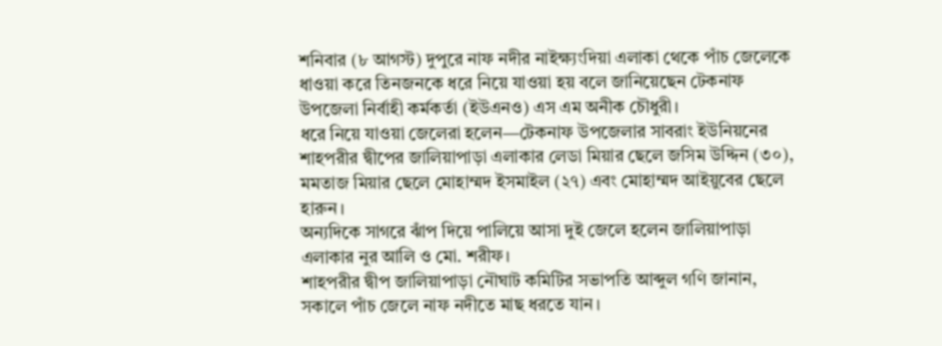শনিবার (৮ আগস্ট) দুপুরে নাফ নদীর নাইক্ষ্যংদিয়া এলাকা থেকে পাঁচ জেলেকে ধাওয়া করে তিনজনকে ধরে নিয়ে যাওয়া হয় বলে জানিয়েছেন টেকনাফ উপজেলা নির্বাহী কর্মকর্তা (ইউএনও) এস এম অনীক চৌধুরী।
ধরে নিয়ে যাওয়া জেলেরা হলেন—টেকনাফ উপজেলার সাবরাং ইউনিয়নের শাহপরীর দ্বীপের জালিয়াপাড়া এলাকার লেডা মিয়ার ছেলে জসিম উদ্দিন (৩০), মমতাজ মিয়ার ছেলে মোহাম্মদ ইসমাইল (২৭) এবং মোহাম্মদ আইয়ুবের ছেলে হারুন।
অন্যদিকে সাগরে ঝাঁপ দিয়ে পালিয়ে আসা দুই জেলে হলেন জালিয়াপাড়া এলাকার নুর আলি ও মো. শরীফ।
শাহপরীর দ্বীপ জালিয়াপাড়া নৌঘাট কমিটির সভাপতি আব্দুল গণি জানান, সকালে পাঁচ জেলে নাফ নদীতে মাছ ধরতে যান।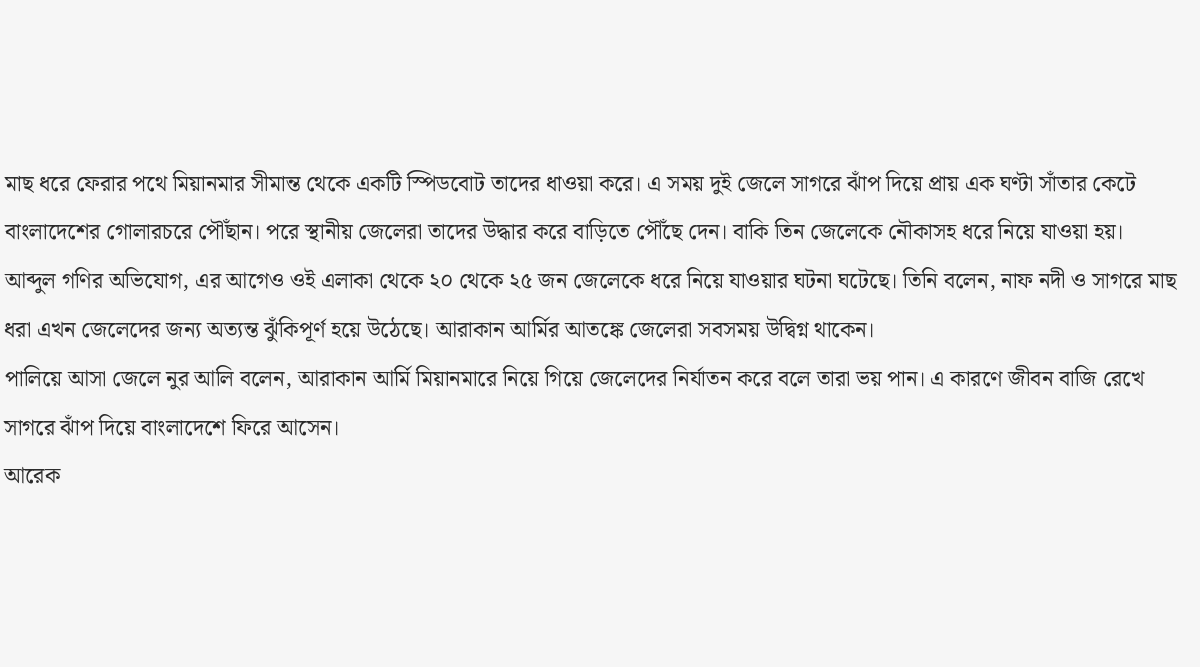মাছ ধরে ফেরার পথে মিয়ানমার সীমান্ত থেকে একটি স্পিডবোট তাদের ধাওয়া করে। এ সময় দুই জেলে সাগরে ঝাঁপ দিয়ে প্রায় এক ঘণ্টা সাঁতার কেটে বাংলাদেশের গোলারচরে পৌঁছান। পরে স্থানীয় জেলেরা তাদের উদ্ধার করে বাড়িতে পৌঁছে দেন। বাকি তিন জেলেকে নৌকাসহ ধরে নিয়ে যাওয়া হয়।
আব্দুল গণির অভিযোগ, এর আগেও ওই এলাকা থেকে ২০ থেকে ২৫ জন জেলেকে ধরে নিয়ে যাওয়ার ঘটনা ঘটেছে। তিনি বলেন, নাফ নদী ও সাগরে মাছ ধরা এখন জেলেদের জন্য অত্যন্ত ঝুঁকিপূর্ণ হয়ে উঠেছে। আরাকান আর্মির আতঙ্কে জেলেরা সবসময় উদ্বিগ্ন থাকেন।
পালিয়ে আসা জেলে নুর আলি বলেন, আরাকান আর্মি মিয়ানমারে নিয়ে গিয়ে জেলেদের নির্যাতন করে বলে তারা ভয় পান। এ কারণে জীবন বাজি রেখে সাগরে ঝাঁপ দিয়ে বাংলাদেশে ফিরে আসেন।
আরেক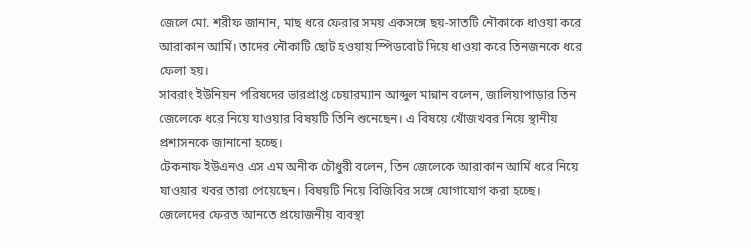জেলে মো. শরীফ জানান, মাছ ধরে ফেরার সময় একসঙ্গে ছয়-সাতটি নৌকাকে ধাওয়া করে আরাকান আর্মি। তাদের নৌকাটি ছোট হওয়ায় স্পিডবোট দিয়ে ধাওয়া করে তিনজনকে ধরে ফেলা হয়।
সাবরাং ইউনিয়ন পরিষদের ভারপ্রাপ্ত চেয়ারম্যান আব্দুল মান্নান বলেন, জালিয়াপাড়ার তিন জেলেকে ধরে নিয়ে যাওয়ার বিষয়টি তিনি শুনেছেন। এ বিষয়ে খোঁজখবর নিয়ে স্থানীয় প্রশাসনকে জানানো হচ্ছে।
টেকনাফ ইউএনও এস এম অনীক চৌধুরী বলেন, তিন জেলেকে আরাকান আর্মি ধরে নিয়ে যাওয়ার খবর তারা পেয়েছেন। বিষয়টি নিয়ে বিজিবির সঙ্গে যোগাযোগ করা হচ্ছে। জেলেদের ফেরত আনতে প্রয়োজনীয় ব্যবস্থা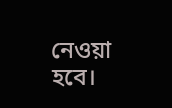নেওয়া হবে।